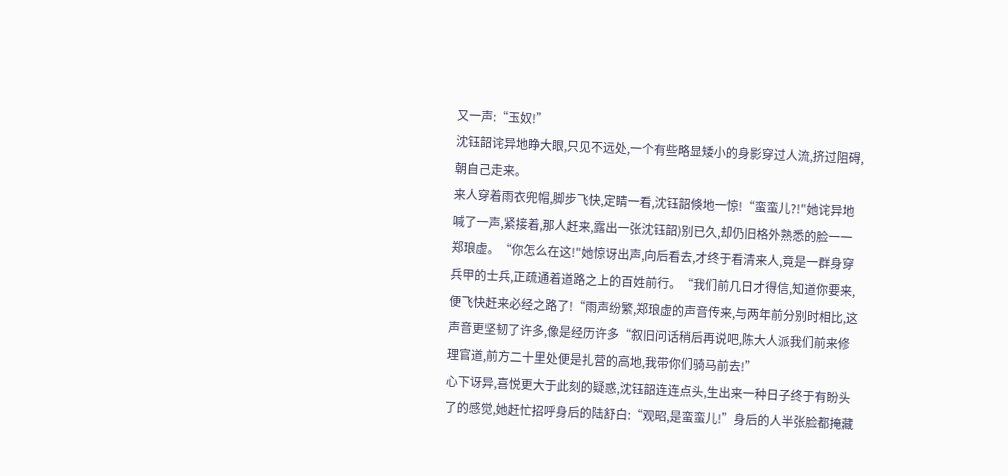又一声:“玉奴!”
沈钰韶诧异地睁大眼,只见不远处,一个有些略显矮小的身影穿过人流,挤过阻碍,朝自己走来。
来人穿着雨衣兜帽,脚步飞快,定睛一看,沈钰韶倏地一惊!“蛮蛮儿?!"她诧异地喊了一声,紧接着,那人赶来,露出一张沈钰韶)别已久,却仍旧格外熟悉的脸一一郑琅虚。“你怎么在这!"她惊讶出声,向后看去,才终于看清来人,竟是一群身穿兵甲的士兵,正疏通着道路之上的百姓前行。“我们前几日才得信,知道你要来,便飞快赶来必经之路了!“雨声纷繁,郑琅虚的声音传来,与两年前分别时相比,这声音更坚韧了许多,像是经历许多“叙旧问话稍后再说吧,陈大人派我们前来修理官道,前方二十里处便是扎营的高地,我带你们骑马前去!”
心下讶异,喜悦更大于此刻的疑惑,沈钰韶连连点头,生出来一种日子终于有盼头了的感觉,她赶忙招呼身后的陆舒白:“观昭,是蛮蛮儿!”身后的人半张脸都掩藏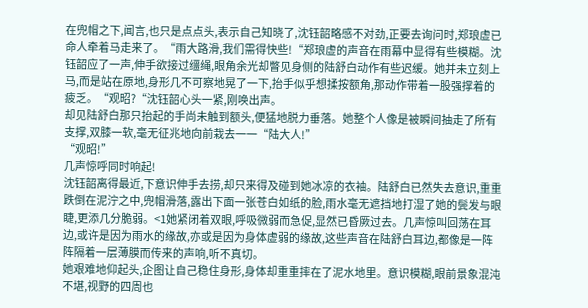在兜帽之下,闻言,也只是点点头,表示自己知晓了,沈钰韶略感不对劲,正要去询问时,郑琅虚已命人牵着马走来了。“雨大路滑,我们需得快些!“郑琅虚的声音在雨幕中显得有些模糊。沈钰韶应了一声,伸手欲接过缰绳,眼角余光却瞥见身侧的陆舒白动作有些迟缓。她并未立刻上马,而是站在原地,身形几不可察地晃了一下,抬手似乎想揉按额角,那动作带着一股强撑着的疲乏。“观昭?“沈钰韶心头一紧,刚唤出声。
却见陆舒白那只抬起的手尚未触到额头,便猛地脱力垂落。她整个人像是被瞬间抽走了所有支撑,双膝一软,毫无征兆地向前栽去一一“陆大人!”
“观昭!”
几声惊呼同时响起!
沈钰韶离得最近,下意识伸手去捞,却只来得及碰到她冰凉的衣袖。陆舒白已然失去意识,重重跌倒在泥泞之中,兜帽滑落,露出下面一张苍白如纸的脸,雨水毫无遮挡地打湿了她的鬓发与眼睫,更添几分脆弱。<1她紧闭着双眼,呼吸微弱而急促,显然已昏厥过去。几声惊叫回荡在耳边,或许是因为雨水的缘故,亦或是因为身体虚弱的缘故,这些声音在陆舒白耳边,都像是一阵阵隔着一层薄膜而传来的声响,听不真切。
她艰难地仰起头,企图让自己稳住身形,身体却重重摔在了泥水地里。意识模糊,眼前景象混沌不堪,视野的四周也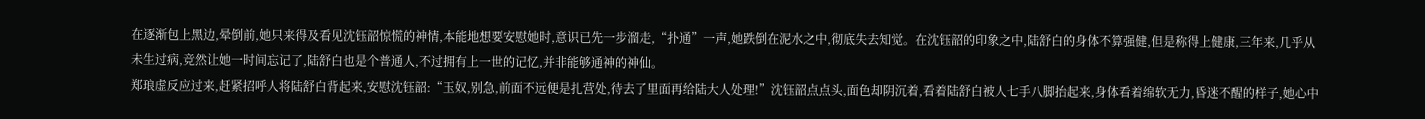在逐渐包上黑边,晕倒前,她只来得及看见沈钰韶惊慌的神情,本能地想要安慰她时,意识已先一步溜走,“扑通”一声,她跌倒在泥水之中,彻底失去知觉。在沈钰韶的印象之中,陆舒白的身体不算强健,但是称得上健康,三年来,几乎从未生过病,竞然让她一时间忘记了,陆舒白也是个普通人,不过拥有上一世的记忆,并非能够通神的神仙。
郑琅虚反应过来,赶紧招呼人将陆舒白背起来,安慰沈钰韶:“玉奴,别急,前面不远便是扎营处,待去了里面再给陆大人处理!”沈钰韶点点头,面色却阴沉着,看着陆舒白被人七手八脚抬起来,身体看着绵软无力,昏迷不醒的样子,她心中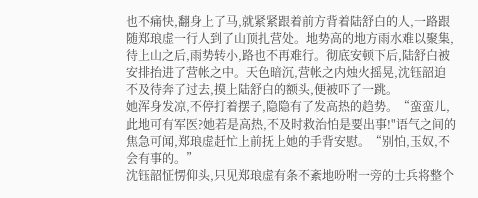也不痛快,翻身上了马,就紧紧跟着前方背着陆舒白的人,一路跟随郑琅虚一行人到了山顶扎营处。地势高的地方雨水难以聚集,待上山之后,雨势转小,路也不再难行。彻底安顿下后,陆舒白被安排抬进了营帐之中。天色暗沉,营帐之内烛火摇晃,沈钰韶迫不及待奔了过去,摸上陆舒白的额头,便被吓了一跳。
她浑身发凉,不停打着摆子,隐隐有了发高热的趋势。“蛮蛮儿,此地可有军医?她若是高热,不及时救治怕是要出事!"语气之间的焦急可闻,郑琅虚赶忙上前抚上她的手背安慰。“别怕,玉奴,不会有事的。”
沈钰韶怔愣仰头,只见郑琅虚有条不紊地吩咐一旁的士兵将整个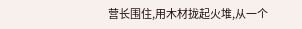营长围住,用木材拢起火堆,从一个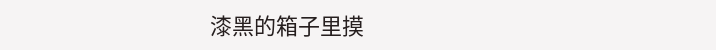漆黑的箱子里摸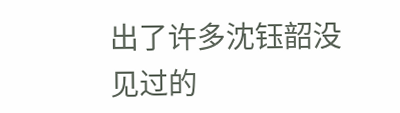出了许多沈钰韶没见过的